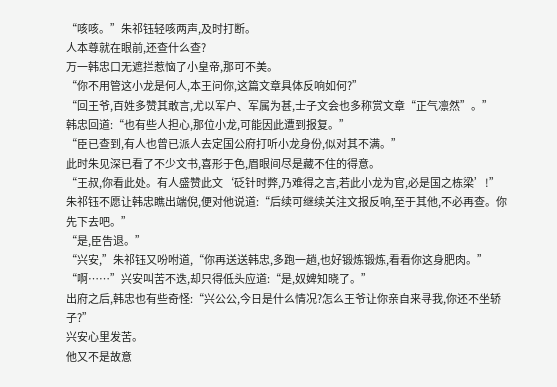“咳咳。”朱祁钰轻咳两声,及时打断。
人本尊就在眼前,还查什么查?
万一韩忠口无遮拦惹恼了小皇帝,那可不美。
“你不用管这小龙是何人,本王问你,这篇文章具体反响如何?”
“回王爷,百姓多赞其敢言,尤以军户、军属为甚,士子文会也多称赏文章“正气凛然”。”
韩忠回道:“也有些人担心,那位小龙,可能因此遭到报复。”
“臣已查到,有人也曾已派人去定国公府打听小龙身份,似对其不满。”
此时朱见深已看了不少文书,喜形于色,眉眼间尽是藏不住的得意。
“王叔,你看此处。有人盛赞此文‘砭针时弊,乃难得之言,若此小龙为官,必是国之栋梁’!”
朱祁钰不愿让韩忠瞧出端倪,便对他说道:“后续可继续关注文报反响,至于其他,不必再查。你先下去吧。”
“是,臣告退。”
“兴安,”朱祁钰又吩咐道,“你再送送韩忠,多跑一趟,也好锻炼锻炼,看看你这身肥肉。”
“啊……”兴安叫苦不迭,却只得低头应道:“是,奴婢知晓了。”
出府之后,韩忠也有些奇怪:“兴公公,今日是什么情况?怎么王爷让你亲自来寻我,你还不坐轿子?”
兴安心里发苦。
他又不是故意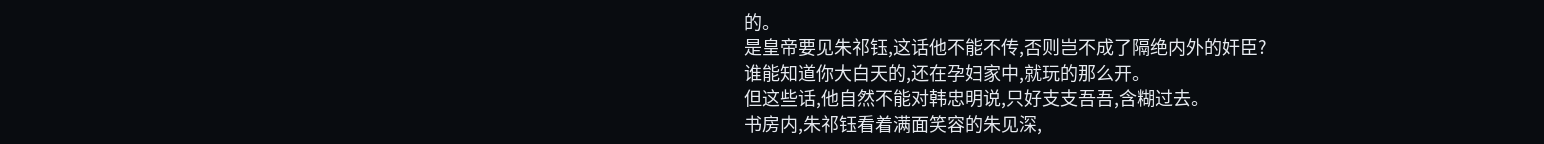的。
是皇帝要见朱祁钰,这话他不能不传,否则岂不成了隔绝内外的奸臣?
谁能知道你大白天的,还在孕妇家中,就玩的那么开。
但这些话,他自然不能对韩忠明说,只好支支吾吾,含糊过去。
书房内,朱祁钰看着满面笑容的朱见深,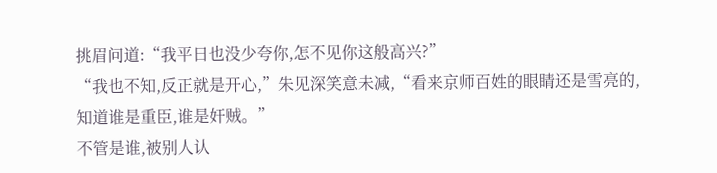挑眉问道:“我平日也没少夸你,怎不见你这般高兴?”
“我也不知,反正就是开心,”朱见深笑意未减,“看来京师百姓的眼睛还是雪亮的,知道谁是重臣,谁是奸贼。”
不管是谁,被别人认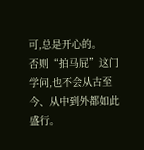可,总是开心的。
否则“拍马屁”这门学问,也不会从古至今、从中到外都如此盛行。